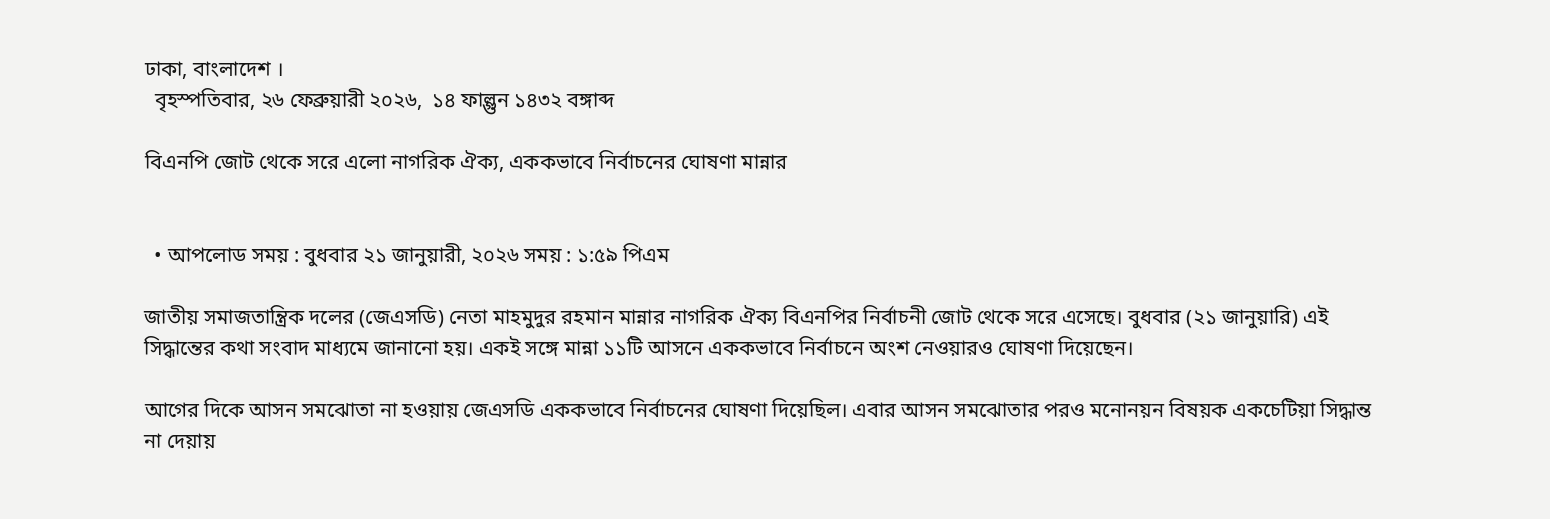ঢাকা, বাংলাদেশ ।
  বৃহস্পতিবার, ২৬ ফেব্রুয়ারী ২০২৬,  ১৪ ফাল্গুন ১৪৩২ বঙ্গাব্দ

বিএনপি জোট থেকে সরে এলো নাগরিক ঐক্য, এককভাবে নির্বাচনের ঘোষণা মান্নার


  • আপলোড সময় : বুধবার ২১ জানুয়ারী, ২০২৬ সময় : ১:৫৯ পিএম

জাতীয় সমাজতান্ত্রিক দলের (জেএসডি) নেতা মাহমুদুর রহমান মান্নার নাগরিক ঐক্য বিএনপির নির্বাচনী জোট থেকে সরে এসেছে। বুধবার (২১ জানুয়ারি) এই সিদ্ধান্তের কথা সংবাদ মাধ্যমে জানানো হয়। একই সঙ্গে মান্না ১১টি আসনে এককভাবে নির্বাচনে অংশ নেওয়ারও ঘোষণা দিয়েছেন।

আগের দিকে আসন সমঝোতা না হওয়ায় জেএসডি এককভাবে নির্বাচনের ঘোষণা দিয়েছিল। এবার আসন সমঝোতার পরও মনোনয়ন বিষয়ক একচেটিয়া সিদ্ধান্ত না দেয়ায়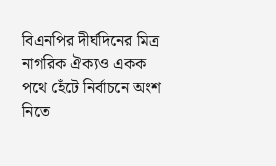বিএনপির দীর্ঘদিনের মিত্র নাগরিক ঐক্যও একক পথে হেঁটে নির্বাচনে অংশ নিতে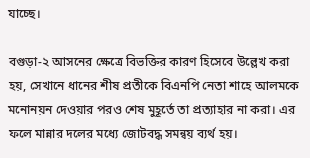যাচ্ছে।

বগুড়া-২ আসনের ক্ষেত্রে বিভক্তির কারণ হিসেবে উল্লেখ করা হয়, সেখানে ধানের শীষ প্রতীকে বিএনপি নেতা শাহে আলমকে মনোনয়ন দেওয়ার পরও শেষ মুহূর্তে তা প্রত্যাহার না করা। এর ফলে মান্নার দলের মধ্যে জোটবদ্ধ সমন্বয় ব্যর্থ হয়।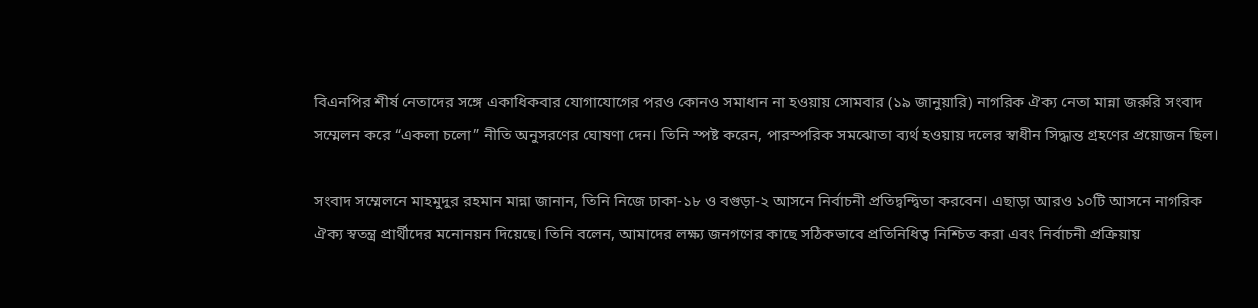বিএনপির শীর্ষ নেতাদের সঙ্গে একাধিকবার যোগাযোগের পরও কোনও সমাধান না হওয়ায় সোমবার (১৯ জানুয়ারি) নাগরিক ঐক্য নেতা মান্না জরুরি সংবাদ সম্মেলন করে “একলা চলো” নীতি অনুসরণের ঘোষণা দেন। তিনি স্পষ্ট করেন, পারস্পরিক সমঝোতা ব্যর্থ হওয়ায় দলের স্বাধীন সিদ্ধান্ত গ্রহণের প্রয়োজন ছিল।

সংবাদ সম্মেলনে মাহমুদুর রহমান মান্না জানান, তিনি নিজে ঢাকা-১৮ ও বগুড়া-২ আসনে নির্বাচনী প্রতিদ্বন্দ্বিতা করবেন। এছাড়া আরও ১০টি আসনে নাগরিক ঐক্য স্বতন্ত্র প্রার্থীদের মনোনয়ন দিয়েছে। তিনি বলেন, আমাদের লক্ষ্য জনগণের কাছে সঠিকভাবে প্রতিনিধিত্ব নিশ্চিত করা এবং নির্বাচনী প্রক্রিয়ায়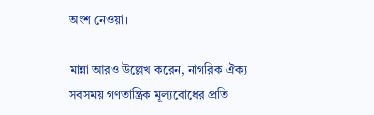অংশ নেওয়া।

মান্না আরও উল্লেখ করেন, নাগরিক ঐক্য সবসময় গণতান্ত্রিক মূল্যবোধের প্রতি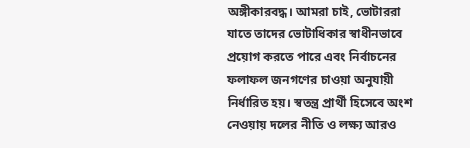অঙ্গীকারবদ্ধ। আমরা চাই, ভোটাররা যাতে তাদের ভোটাধিকার স্বাধীনভাবে প্রয়োগ করতে পারে এবং নির্বাচনের ফলাফল জনগণের চাওয়া অনুযায়ী নির্ধারিত হয়। স্বতন্ত্র প্রার্থী হিসেবে অংশ নেওয়ায় দলের নীতি ও লক্ষ্য আরও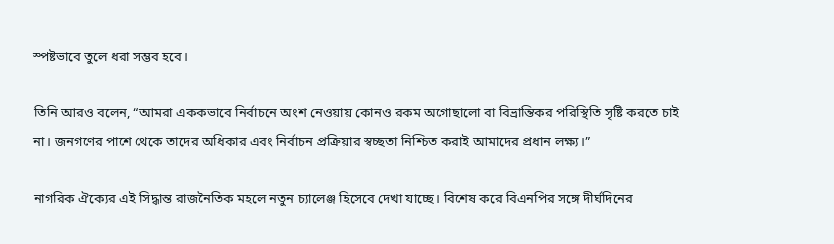স্পষ্টভাবে তুলে ধরা সম্ভব হবে।

তিনি আরও বলেন, “আমরা এককভাবে নির্বাচনে অংশ নেওয়ায় কোনও রকম অগোছালো বা বিভ্রান্তিকর পরিস্থিতি সৃষ্টি করতে চাই না। জনগণের পাশে থেকে তাদের অধিকার এবং নির্বাচন প্রক্রিয়ার স্বচ্ছতা নিশ্চিত করাই আমাদের প্রধান লক্ষ্য।”

নাগরিক ঐক্যের এই সিদ্ধান্ত রাজনৈতিক মহলে নতুন চ্যালেঞ্জ হিসেবে দেখা যাচ্ছে। বিশেষ করে বিএনপির সঙ্গে দীর্ঘদিনের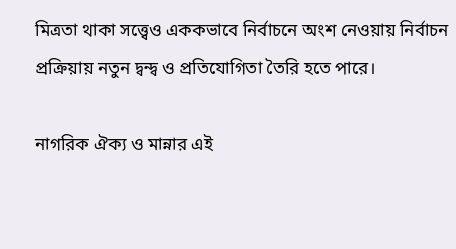মিত্রতা থাকা সত্ত্বেও এককভাবে নির্বাচনে অংশ নেওয়ায় নির্বাচন প্রক্রিয়ায় নতুন দ্বন্দ্ব ও প্রতিযোগিতা তৈরি হতে পারে।

নাগরিক ঐক্য ও মান্নার এই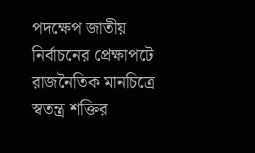পদক্ষেপ জাতীয় নির্বাচনের প্রেক্ষাপটে রাজনৈতিক মানচিত্রে স্বতন্ত্র শক্তির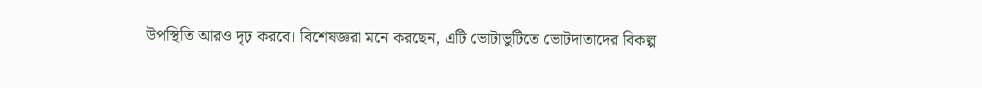উপস্থিতি আরও দৃঢ় করবে। বিশেষজ্ঞরা মনে করছেন, এটি ভোটাভুটিতে ভোটদাতাদের বিকল্প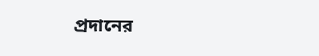প্রদানের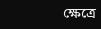ক্ষেত্রে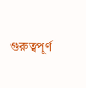গুরুত্বপূর্ণ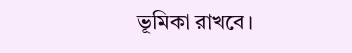ভূমিকা রাখবে।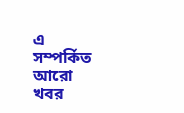এ সম্পর্কিত আরো খবর